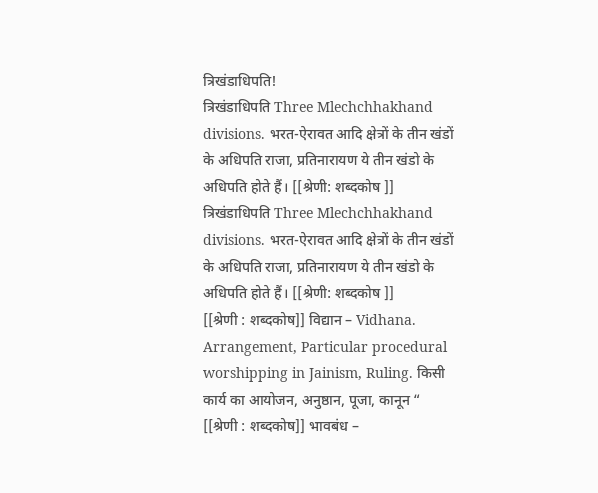त्रिखंडाधिपति!
त्रिखंडाधिपति Three Mlechchhakhand divisions. भरत-ऐरावत आदि क्षेत्रों के तीन खंडों के अधिपति राजा, प्रतिनारायण ये तीन खंडो के अधिपति होते हैं। [[श्रेणी: शब्दकोष ]]
त्रिखंडाधिपति Three Mlechchhakhand divisions. भरत-ऐरावत आदि क्षेत्रों के तीन खंडों के अधिपति राजा, प्रतिनारायण ये तीन खंडो के अधिपति होते हैं। [[श्रेणी: शब्दकोष ]]
[[श्रेणी : शब्दकोष]] विद्यान – Vidhana. Arrangement, Particular procedural worshipping in Jainism, Ruling. किसी कार्य का आयोजन, अनुष्ठान, पूजा, कानून “
[[श्रेणी : शब्दकोष]] भावबंध –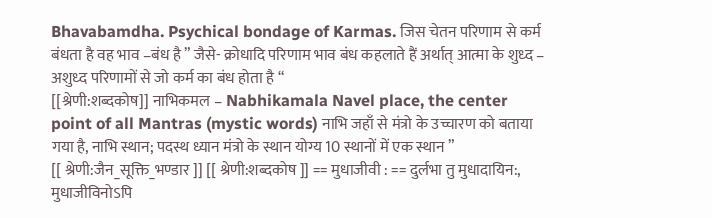Bhavabamdha. Psychical bondage of Karmas. जिस चेतन परिणाम से कर्म बंधता है वह भाव –बंध है ” जैसे- क्रोधादि परिणाम भाव बंध कहलाते हैं अर्थात् आत्मा के शुध्द – अशुध्द परिणामों से जो कर्म का बंध होता है “
[[श्रेणी:शब्दकोष]] नाभिकमल – Nabhikamala Navel place, the center point of all Mantras (mystic words) नाभि जहाँ से मंत्रो के उच्चारण को बताया गया है, नाभि स्थान; पदस्थ ध्यान मंत्रो के स्थान योग्य 10 स्थानों में एक स्थान ”
[[ श्रेणी:जैन_सूक्ति_भण्डार ]] [[ श्रेणी:शब्दकोष ]] == मुधाजीवी : == दुर्लभा तु मुधादायिन:, मुधाजीविनोऽपि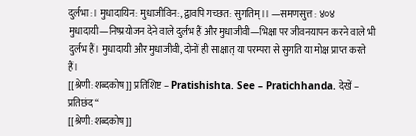दुर्लभा:। मुधादायिन: मुधाजीविन:, द्वावपि गच्छत: सुगतिम्।। —समणसुत्त : ४०४ मुधादायी—निष्प्रयोजन देने वाले दुर्लभ हैं और मुधाजीवी—भिक्षा पर जीवनयापन करने वाले भी दुर्लभ हैं। मुधादायी और मुधाजीवी, दोनों ही साक्षात् या परम्परा से सुगति या मोक्ष प्राप्त करते हैं।
[[श्रेणी:शब्दकोष]] प्रतिशिष्ट – Pratishishta. See – Pratichhanda. देखें – प्रतिछंद “
[[श्रेणी:शब्दकोष]]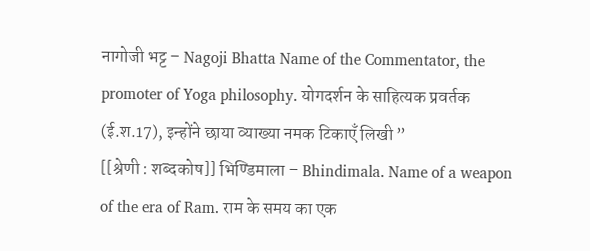नागोजी भट्ट – Nagoji Bhatta Name of the Commentator, the promoter of Yoga philosophy. योगदर्शन के साहित्यक प्रवर्तक (ई.श.17), इन्होंने छाया व्याख्या नमक टिकाएँ लिखी ”
[[श्रेणी : शब्दकोष]] भिण्डिमाला – Bhindimala. Name of a weapon of the era of Ram. राम के समय का एक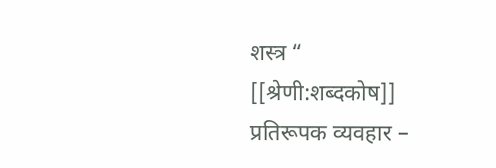शस्त्र “
[[श्रेणी:शब्दकोष]] प्रतिरूपक व्यवहार –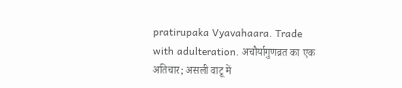pratirupaka Vyavahaara. Trade with adulteration. अचौर्यागुणव्रत का एक अतिचार; असली वाटू में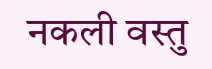नकली वस्तु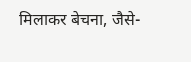मिलाकर बेचना, जैसे-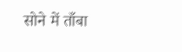सोने में ताँबा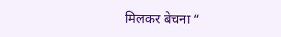मिलकर बेचना “